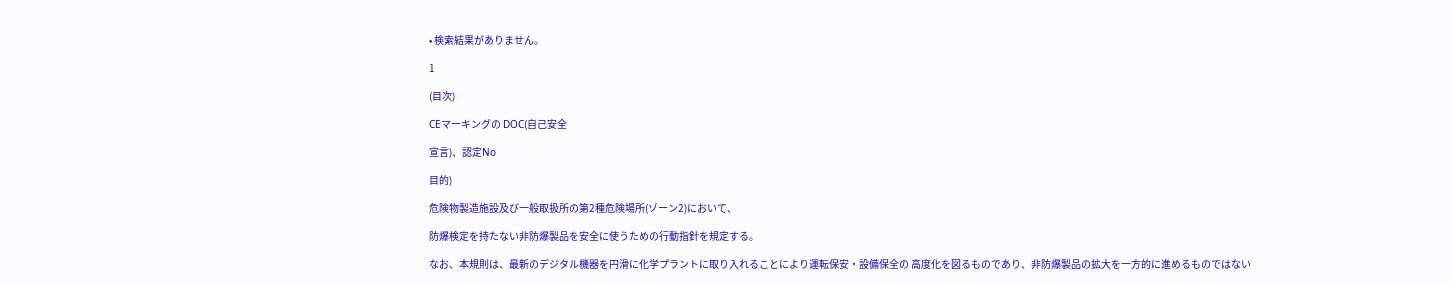• 検索結果がありません。

1

(目次)

CEマーキングの DOC(自己安全

宣言)、認定No

目的)

危険物製造施設及び一般取扱所の第2種危険場所(ゾーン2)において、

防爆検定を持たない非防爆製品を安全に使うための行動指針を規定する。

なお、本規則は、最新のデジタル機器を円滑に化学プラントに取り入れることにより運転保安・設備保全の 高度化を図るものであり、非防爆製品の拡大を一方的に進めるものではない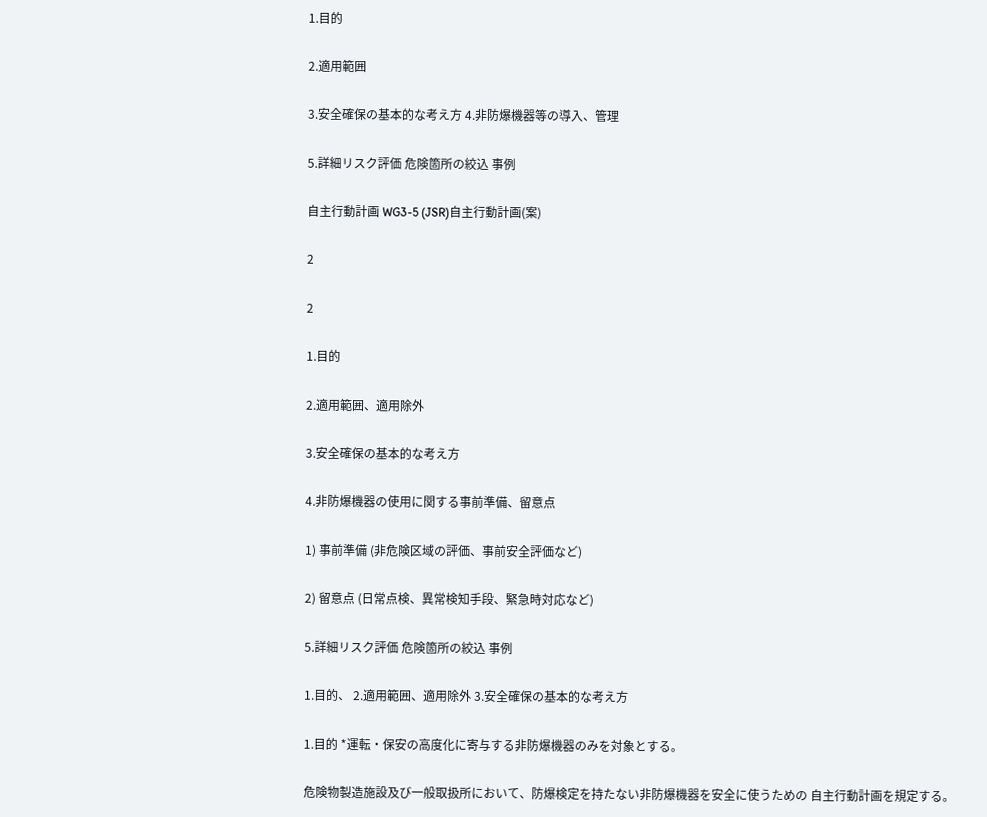1.目的

2.適用範囲

3.安全確保の基本的な考え方 4.非防爆機器等の導入、管理

5.詳細リスク評価 危険箇所の絞込 事例

自主行動計画 WG3-5 (JSR)自主行動計画(案)

2

2

1.目的

2.適用範囲、適用除外

3.安全確保の基本的な考え方

4.非防爆機器の使用に関する事前準備、留意点

1) 事前準備 (非危険区域の評価、事前安全評価など)

2) 留意点 (日常点検、異常検知手段、緊急時対応など)

5.詳細リスク評価 危険箇所の絞込 事例

1.目的、 2.適用範囲、適用除外 3.安全確保の基本的な考え方

1.目的 *運転・保安の高度化に寄与する非防爆機器のみを対象とする。

危険物製造施設及び一般取扱所において、防爆検定を持たない非防爆機器を安全に使うための 自主行動計画を規定する。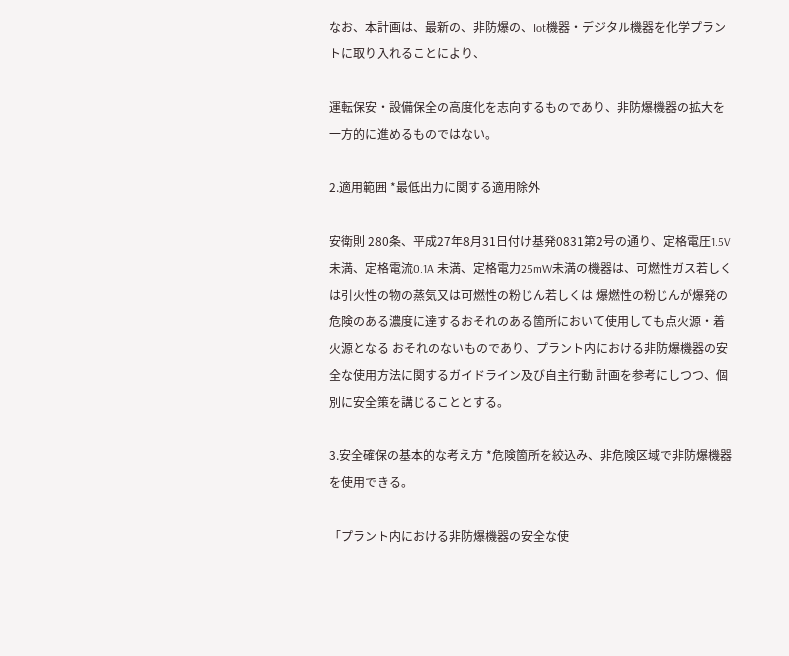なお、本計画は、最新の、非防爆の、Iot機器・デジタル機器を化学プラントに取り入れることにより、

運転保安・設備保全の高度化を志向するものであり、非防爆機器の拡大を一方的に進めるものではない。

2.適用範囲 *最低出力に関する適用除外

安衛則 280条、平成27年8月31日付け基発0831第2号の通り、定格電圧1.5V未満、定格電流0.1A 未満、定格電力25mW未満の機器は、可燃性ガス若しくは引火性の物の蒸気又は可燃性の粉じん若しくは 爆燃性の粉じんが爆発の危険のある濃度に達するおそれのある箇所において使用しても点火源・着火源となる おそれのないものであり、プラント内における非防爆機器の安全な使用方法に関するガイドライン及び自主行動 計画を参考にしつつ、個別に安全策を講じることとする。

3.安全確保の基本的な考え方 *危険箇所を絞込み、非危険区域で非防爆機器を使用できる。

「プラント内における非防爆機器の安全な使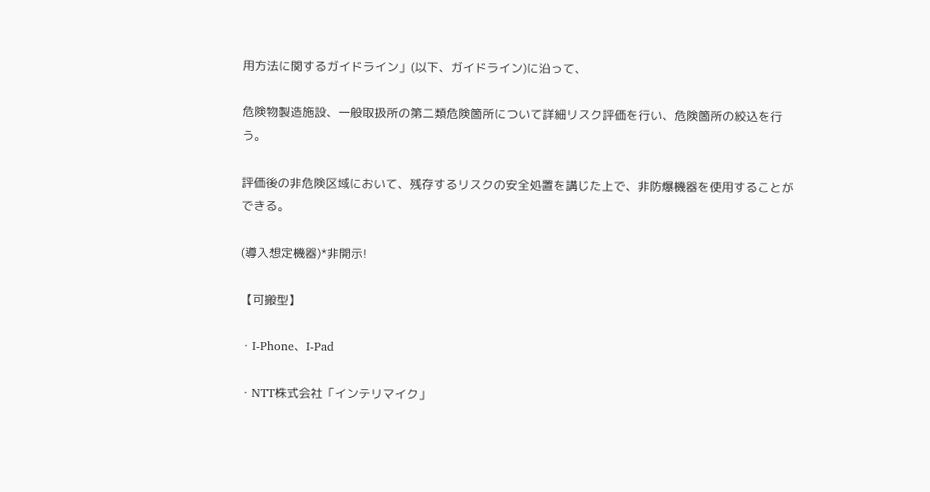用方法に関するガイドライン」(以下、ガイドライン)に沿って、

危険物製造施設、一般取扱所の第二類危険箇所について詳細リスク評価を行い、危険箇所の絞込を行う。

評価後の非危険区域において、残存するリスクの安全処置を講じた上で、非防爆機器を使用することができる。

(導入想定機器)*非開示!

【可搬型】

・I-Phone、I-Pad

・NTT株式会社「インテリマイク」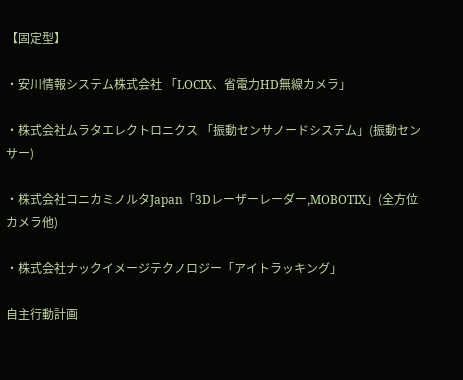【固定型】

・安川情報システム株式会社 「LOCIX、省電力HD無線カメラ」

・株式会社ムラタエレクトロニクス 「振動センサノードシステム」(振動センサー)

・株式会社コニカミノルタJapan「3Dレーザーレーダー,MOBOTIX」(全方位カメラ他)

・株式会社ナックイメージテクノロジー「アイトラッキング」

自主行動計画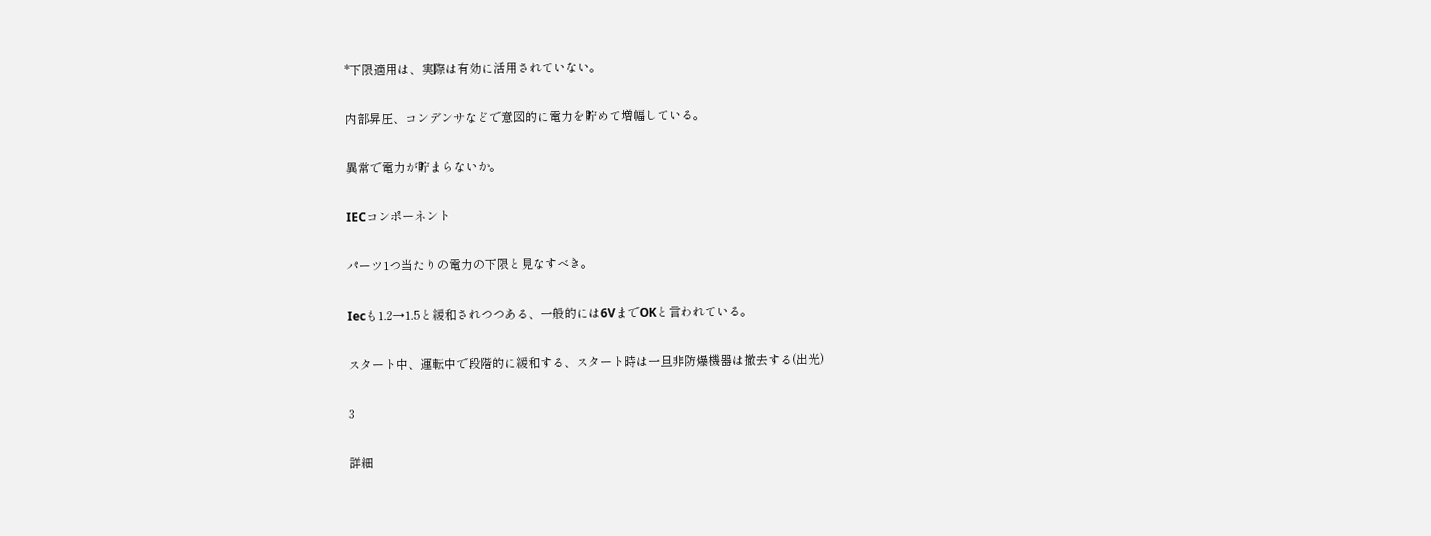*下限適用は、実際は有効に活用されていない。

内部昇圧、コンデンサなどで意図的に電力を貯めて増幅している。

異常で電力が貯まらないか。

IECコンポーネント

パーツ1つ当たりの電力の下限と見なすべき。

Iecも1.2→1.5と緩和されつつある、一般的には6VまでOKと言われている。

スタート中、運転中で段階的に緩和する、スタート時は一旦非防爆機器は撤去する(出光)

3

詳細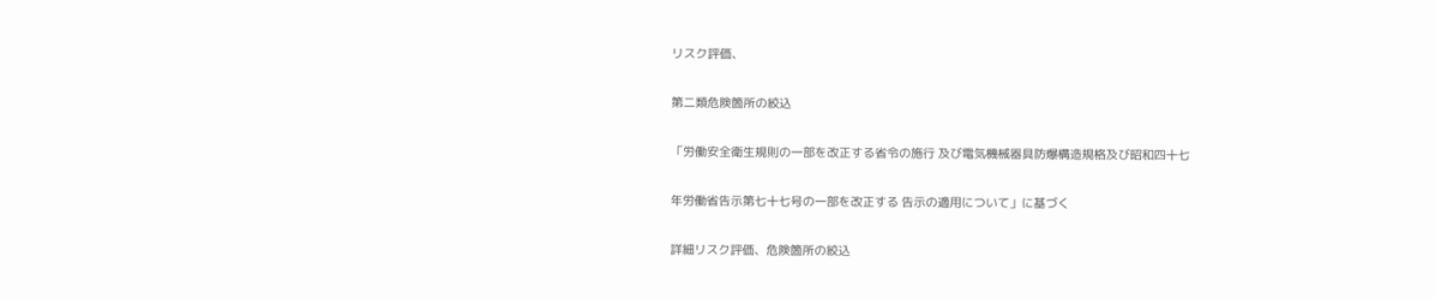リスク評価、

第二類危険箇所の絞込

「労働安全衛生規則の一部を改正する省令の施行 及び電気機械器具防爆構造規格及び昭和四十七

年労働省告示第七十七号の一部を改正する 告示の適用について」に基づく

詳細リスク評価、危険箇所の絞込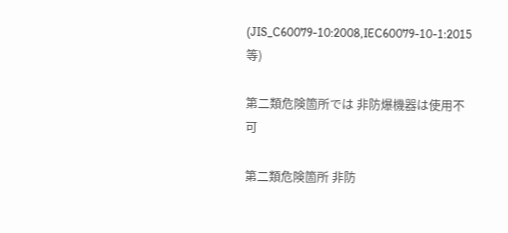(JIS_C60079-10:2008,IEC60079-10-1:2015等)

第二類危険箇所では 非防爆機器は使用不可

第二類危険箇所 非防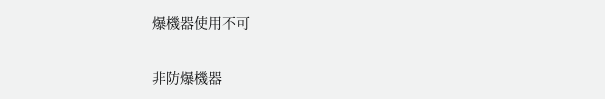爆機器使用不可

非防爆機器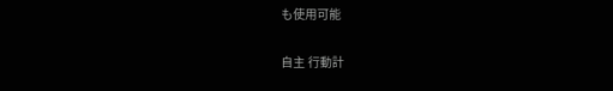も使用可能

自主 行動計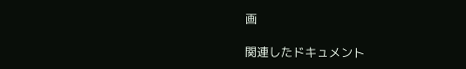画

関連したドキュメント